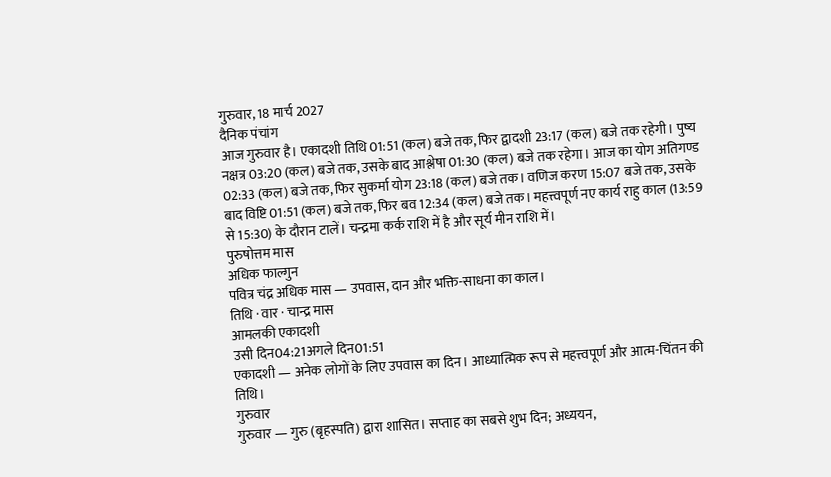गुरुवार, 18 मार्च 2027
दैनिक पंचांग
आज गुरुवार है। एकादशी तिथि 01:51 (कल) बजे तक, फिर द्वादशी 23:17 (कल) बजे तक रहेगी। पुष्य नक्षत्र 03:20 (कल) बजे तक, उसके बाद आश्लेषा 01:30 (कल) बजे तक रहेगा। आज का योग अतिगण्ड 02:33 (कल) बजे तक, फिर सुकर्मा योग 23:18 (कल) बजे तक। वणिज करण 15:07 बजे तक, उसके बाद विष्टि 01:51 (कल) बजे तक, फिर बव 12:34 (कल) बजे तक। महत्त्वपूर्ण नए कार्य राहु काल (13:59 से 15:30) के दौरान टालें। चन्द्रमा कर्क राशि में है और सूर्य मीन राशि में।
पुरुषोत्तम मास
अधिक फाल्गुन
पवित्र चंद्र अधिक मास — उपवास, दान और भक्ति-साधना का काल।
तिथि · वार · चान्द्र मास
आमलकी एकादशी
उसी दिन04:21अगले दिन01:51
एकादशी — अनेक लोगों के लिए उपवास का दिन। आध्यात्मिक रूप से महत्त्वपूर्ण और आत्म-चिंतन की तिथि।
गुरुवार
गुरुवार — गुरु (बृहस्पति) द्वारा शासित। सप्ताह का सबसे शुभ दिन; अध्ययन,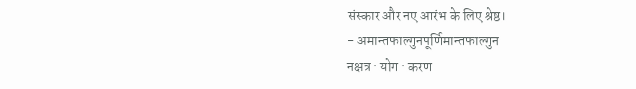संस्कार और नए आरंभ के लिए श्रेष्ठ।
- अमान्तफाल्गुनपूर्णिमान्तफाल्गुन
नक्षत्र · योग · करण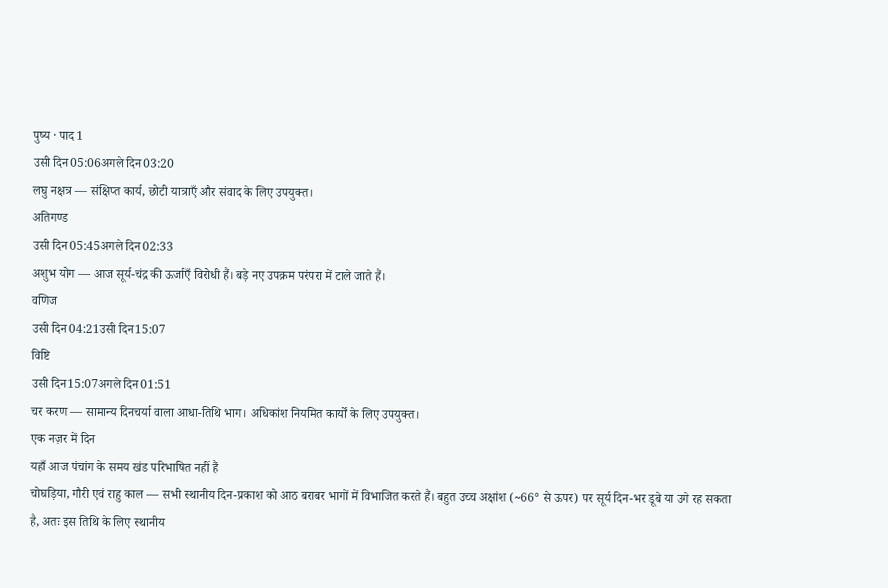पुष्य · पाद 1
उसी दिन05:06अगले दिन03:20
लघु नक्षत्र — संक्षिप्त कार्य, छोटी यात्राएँ और संवाद के लिए उपयुक्त।
अतिगण्ड
उसी दिन05:45अगले दिन02:33
अशुभ योग — आज सूर्य-चंद्र की ऊर्जाएँ विरोधी हैं। बड़े नए उपक्रम परंपरा में टाले जाते हैं।
वणिज
उसी दिन04:21उसी दिन15:07
विष्टि
उसी दिन15:07अगले दिन01:51
चर करण — सामान्य दिनचर्या वाला आधा-तिथि भाग। अधिकांश नियमित कार्यों के लिए उपयुक्त।
एक नज़र में दिन
यहाँ आज पंचांग के समय खंड परिभाषित नहीं हैं
चोघड़िया, गौरी एवं राहु काल — सभी स्थानीय दिन-प्रकाश को आठ बराबर भागों में विभाजित करते हैं। बहुत उच्च अक्षांश (~66° से ऊपर) पर सूर्य दिन-भर डूबे या उगे रह सकता है, अतः इस तिथि के लिए स्थानीय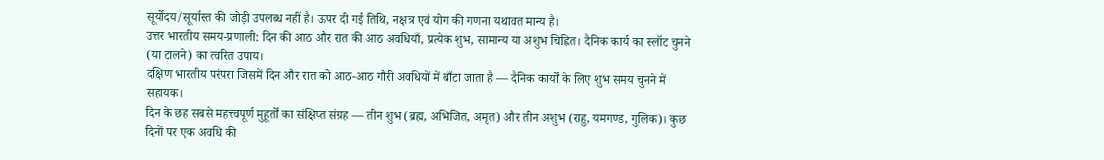सूर्योदय/सूर्यास्त की जोड़ी उपलब्ध नहीं है। ऊपर दी गई तिथि, नक्षत्र एवं योग की गणना यथावत मान्य है।
उत्तर भारतीय समय-प्रणाली: दिन की आठ और रात की आठ अवधियाँ, प्रत्येक शुभ, सामान्य या अशुभ चिह्नित। दैनिक कार्य का स्लॉट चुनने (या टालने) का त्वरित उपाय।
दक्षिण भारतीय परंपरा जिसमें दिन और रात को आठ-आठ गौरी अवधियों में बाँटा जाता है — दैनिक कार्यों के लिए शुभ समय चुनने में सहायक।
दिन के छह सबसे महत्त्वपूर्ण मुहूर्तों का संक्षिप्त संग्रह — तीन शुभ (ब्रह्म, अभिजित, अमृत) और तीन अशुभ (राहु, यमगण्ड, गुलिक)। कुछ दिनों पर एक अवधि की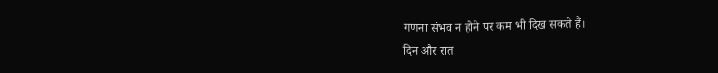गणना संभव न होने पर कम भी दिख सकते हैं।
दिन और रात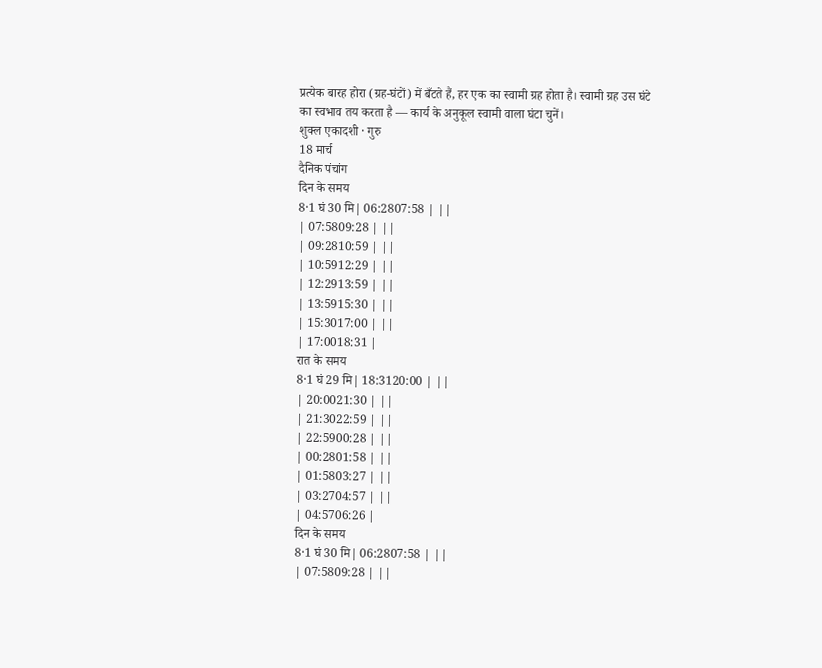प्रत्येक बारह होरा (ग्रह-घंटों) में बँटते हैं, हर एक का स्वामी ग्रह होता है। स्वामी ग्रह उस घंटे का स्वभाव तय करता है — कार्य के अनुकूल स्वामी वाला घंटा चुनें।
शुक्ल एकादशी · गुरु
18 मार्च
दैनिक पंचांग
दिन के समय
8·1 घं 30 मि| 06:2807:58 | ||
| 07:5809:28 | ||
| 09:2810:59 | ||
| 10:5912:29 | ||
| 12:2913:59 | ||
| 13:5915:30 | ||
| 15:3017:00 | ||
| 17:0018:31 |
रात के समय
8·1 घं 29 मि| 18:3120:00 | ||
| 20:0021:30 | ||
| 21:3022:59 | ||
| 22:5900:28 | ||
| 00:2801:58 | ||
| 01:5803:27 | ||
| 03:2704:57 | ||
| 04:5706:26 |
दिन के समय
8·1 घं 30 मि| 06:2807:58 | ||
| 07:5809:28 | ||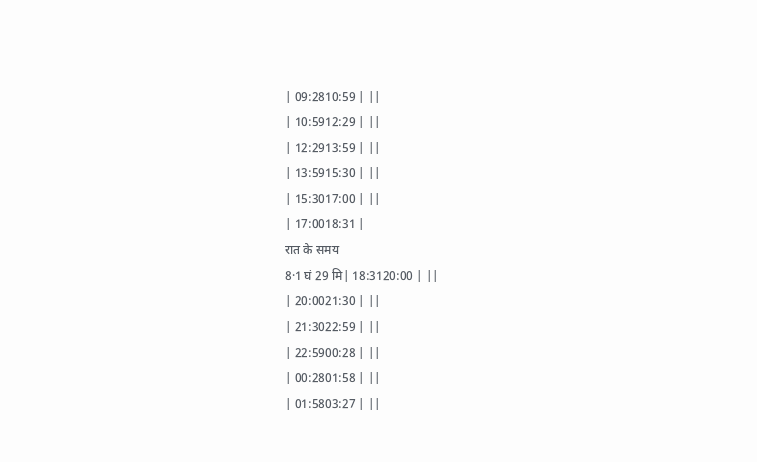| 09:2810:59 | ||
| 10:5912:29 | ||
| 12:2913:59 | ||
| 13:5915:30 | ||
| 15:3017:00 | ||
| 17:0018:31 |
रात के समय
8·1 घं 29 मि| 18:3120:00 | ||
| 20:0021:30 | ||
| 21:3022:59 | ||
| 22:5900:28 | ||
| 00:2801:58 | ||
| 01:5803:27 | ||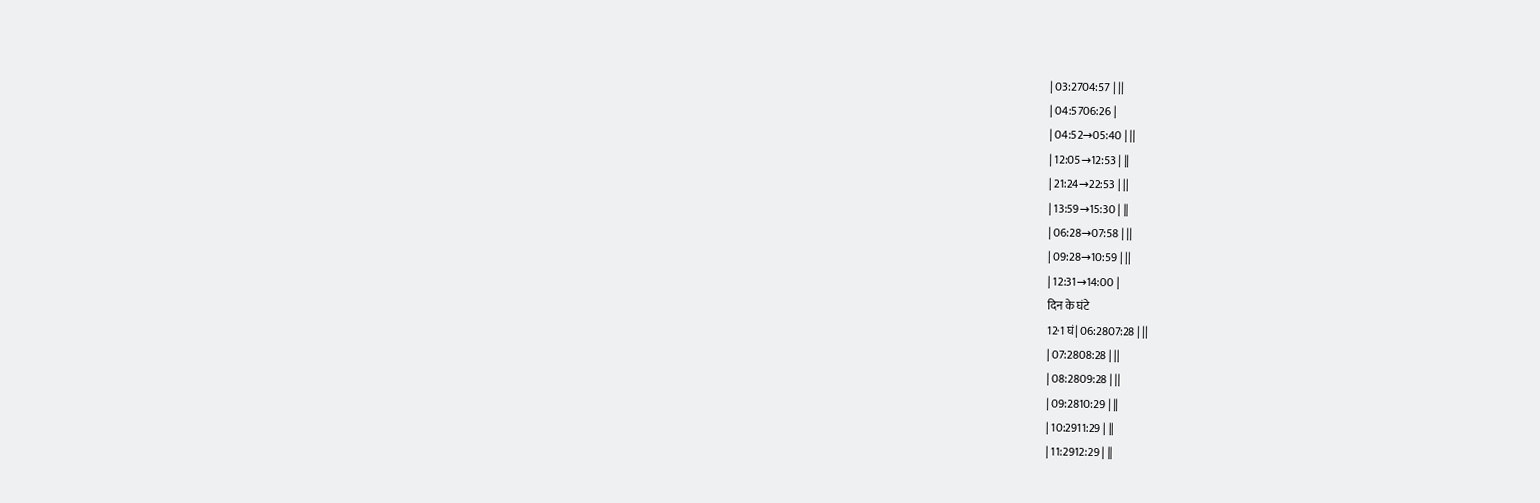| 03:2704:57 | ||
| 04:5706:26 |
| 04:52→05:40 | ||
| 12:05→12:53 | ||
| 21:24→22:53 | ||
| 13:59→15:30 | ||
| 06:28→07:58 | ||
| 09:28→10:59 | ||
| 12:31→14:00 |
दिन के घंटे
12·1 घं| 06:2807:28 | ||
| 07:2808:28 | ||
| 08:2809:28 | ||
| 09:2810:29 | ||
| 10:2911:29 | ||
| 11:2912:29 | ||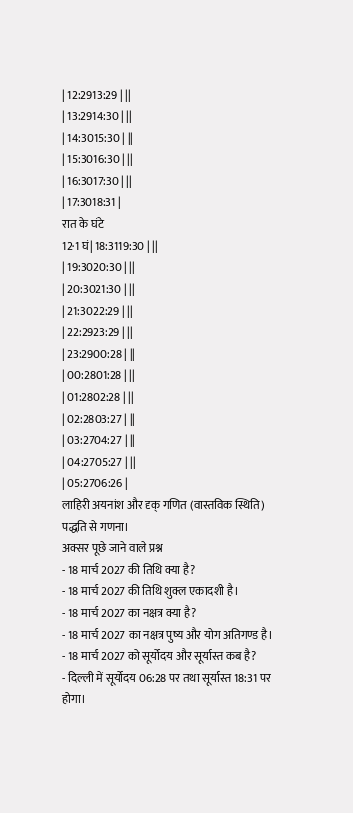| 12:2913:29 | ||
| 13:2914:30 | ||
| 14:3015:30 | ||
| 15:3016:30 | ||
| 16:3017:30 | ||
| 17:3018:31 |
रात के घंटे
12·1 घं| 18:3119:30 | ||
| 19:3020:30 | ||
| 20:3021:30 | ||
| 21:3022:29 | ||
| 22:2923:29 | ||
| 23:2900:28 | ||
| 00:2801:28 | ||
| 01:2802:28 | ||
| 02:2803:27 | ||
| 03:2704:27 | ||
| 04:2705:27 | ||
| 05:2706:26 |
लाहिरी अयनांश और दृक् गणित (वास्तविक स्थिति) पद्धति से गणना।
अक्सर पूछे जाने वाले प्रश्न
- 18 मार्च 2027 की तिथि क्या है?
- 18 मार्च 2027 की तिथि शुक्ल एकादशी है।
- 18 मार्च 2027 का नक्षत्र क्या है?
- 18 मार्च 2027 का नक्षत्र पुष्य और योग अतिगण्ड है।
- 18 मार्च 2027 को सूर्योदय और सूर्यास्त कब है?
- दिल्ली में सूर्योदय 06:28 पर तथा सूर्यास्त 18:31 पर होगा।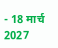- 18 मार्च 2027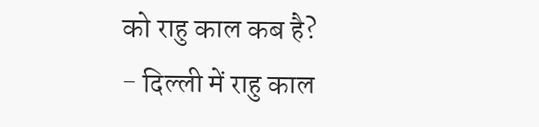को राहु काल कब है?
- दिल्ली में राहु काल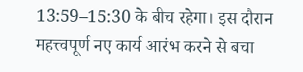13:59–15:30 के बीच रहेगा। इस दौरान महत्त्वपूर्ण नए कार्य आरंभ करने से बचा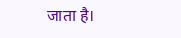जाता है।